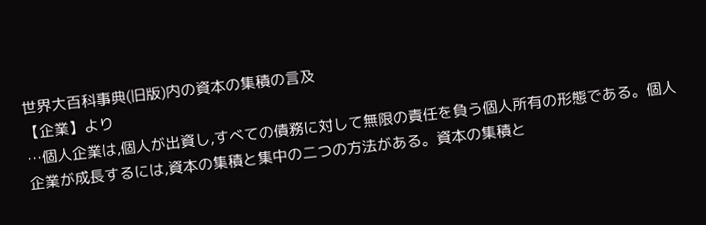世界大百科事典(旧版)内の資本の集積の言及
【企業】より
…個人企業は,個人が出資し,すべての債務に対して無限の責任を負う個人所有の形態である。個人企業が成長するには,資本の集積と集中の二つの方法がある。資本の集積と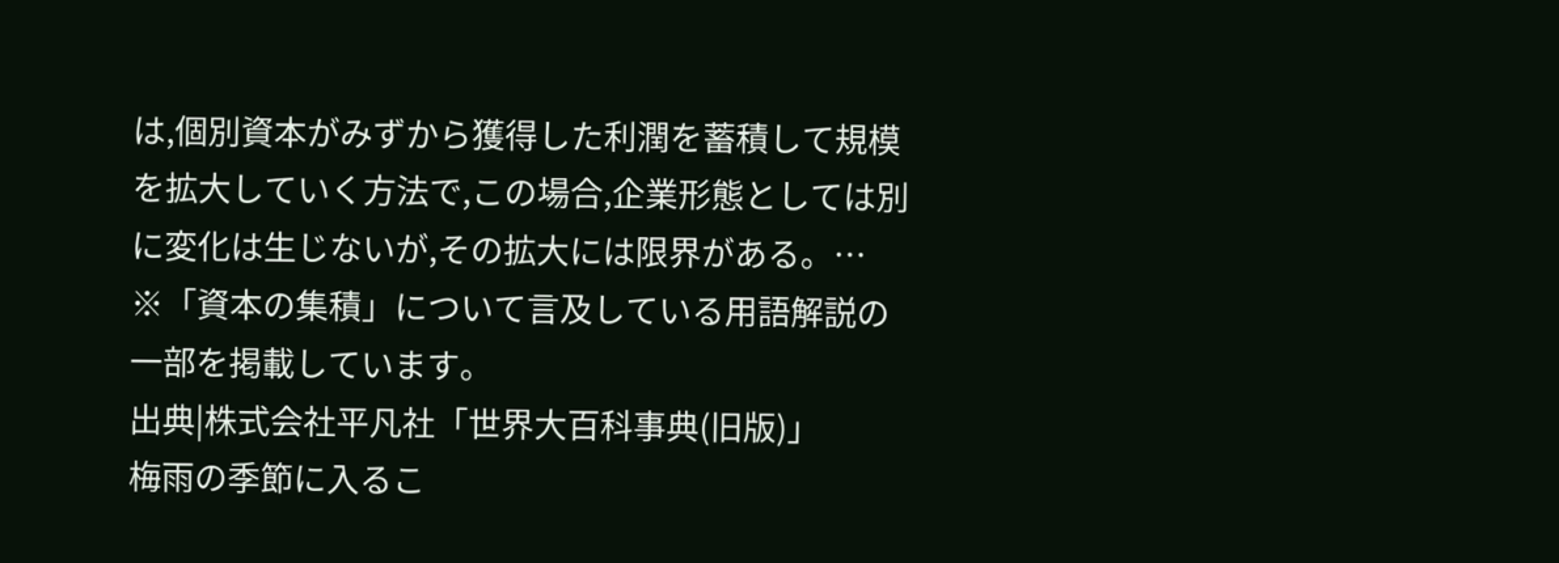は,個別資本がみずから獲得した利潤を蓄積して規模を拡大していく方法で,この場合,企業形態としては別に変化は生じないが,その拡大には限界がある。…
※「資本の集積」について言及している用語解説の一部を掲載しています。
出典|株式会社平凡社「世界大百科事典(旧版)」
梅雨の季節に入るこ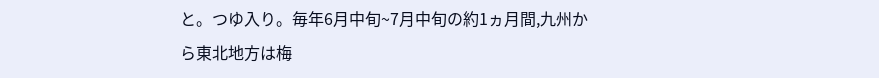と。つゆ入り。毎年6月中旬~7月中旬の約1ヵ月間,九州から東北地方は梅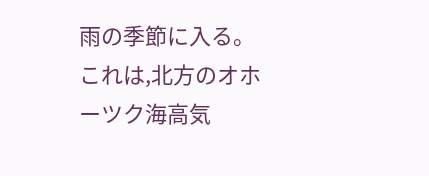雨の季節に入る。これは,北方のオホーツク海高気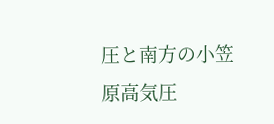圧と南方の小笠原高気圧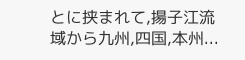とに挟まれて,揚子江流域から九州,四国,本州...